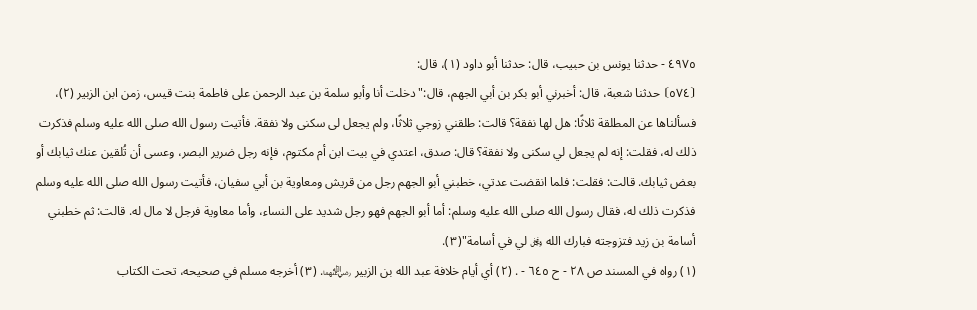٤٩٧٥ - حدثنا يونس بن حبيب، قال: حدثنا أبو داود (١)، قال:
⦗٥٧٤⦘ حدثنا شعبة، قال: أخبرني أبو بكر بن أبي الجهم، قال:"دخلت أنا وأبو سلمة بن عبد الرحمن على فاطمة بنت قيس، زمن ابن الزبير (٢)، فسألناها عن المطلقة ثلاثًا: هل لها نفقة؟ قالت: طلقني زوجي ثلاثًا، ولم يجعل لى سكنى ولا نفقة. فأتيت رسول الله صلى الله عليه وسلم فذكرت ذلك له، فقلت: إنه لم يجعل لي سكنى ولا نفقة؟ قال: صدق، اعتدي في بيت ابن أم مكتوم، فإنه رجل ضرير البصر، وعسى أن تُلقين عنك ثيابك أو بعض ثيابك. قالت: فقلت: فلما انقضت عدتي، خطبني أبو الجهم رجل من قريش ومعاوية بن أبي سفيان، فأتيت رسول الله صلى الله عليه وسلم فذكرت ذلك له، فقال رسول الله صلى الله عليه وسلم: أما أبو الجهم فهو رجل شديد على النساء، وأما معاوية فرجل لا مال له. قالت: ثم خطبني أسامة بن زيد فتزوجته فبارك الله ﷿ لي في أسامة"(٣).
(١) رواه في المسند ص ٢٨ - ح ٦٤٥ - . (٢) أي أيام خلافة عبد الله بن الزبير ﵄. (٣) أخرجه مسلم في صحيحه، تحت الكتاب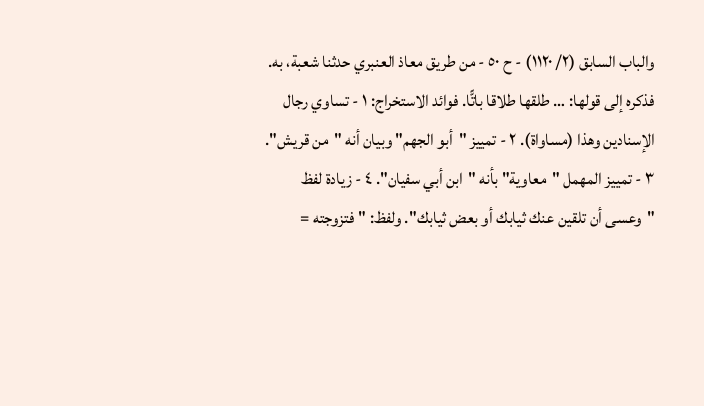والباب السابق (٢/ ١١٢٠) - ح ٥٠ - من طريق معاذ العنبري حدثنا شعبة، به. فذكره إلى قولها: … طلقها طلاقا باتًّا. فوائد الاستخراج: ١ - تساوي رجال الإسنادين وهذا (مساواة). ٢ - تمييز "أبو الجهم" وبيان أنه "من قريش". ٣ - تمييز المهمل "معاوية" بأنه "ابن أبي سفيان". ٤ - زيادة لفظ "وعسى أن تلقين عنك ثيابك أو بعض ثيابك". ولفظ: "فتزوجته =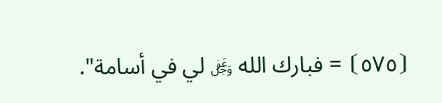⦗٥٧٥⦘ = فبارك الله ﷿ لي في أسامة".